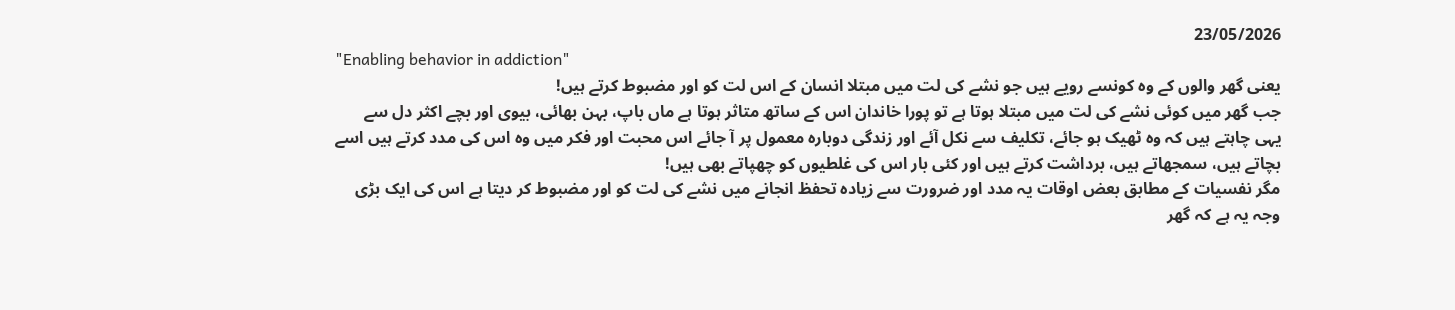23/05/2026
"Enabling behavior in addiction"
یعنی گھر والوں کے وہ کونسے رویے ہیں جو نشے کی لت میں مبتلا انسان کے اس لت کو اور مضبوط کرتے ہیں!
جب گھر میں کوئی نشے کی لت میں مبتلا ہوتا ہے تو پورا خاندان اس کے ساتھ متاثر ہوتا ہے ماں باپ، بہن بھائی، بیوی اور بچے اکثر دل سے یہی چاہتے ہیں کہ وہ ٹھیک ہو جائے، تکلیف سے نکل آئے اور زندگی دوبارہ معمول پر آ جائے اس محبت اور فکر میں وہ اس کی مدد کرتے ہیں اسے بچاتے ہیں، سمجھاتے ہیں، برداشت کرتے ہیں اور کئی بار اس کی غلطیوں کو چھپاتے بھی ہیں!
مگر نفسیات کے مطابق بعض اوقات یہ مدد اور ضرورت سے زیادہ تحفظ انجانے میں نشے کی لت کو اور مضبوط کر دیتا ہے اس کی ایک بڑی وجہ یہ ہے کہ گھر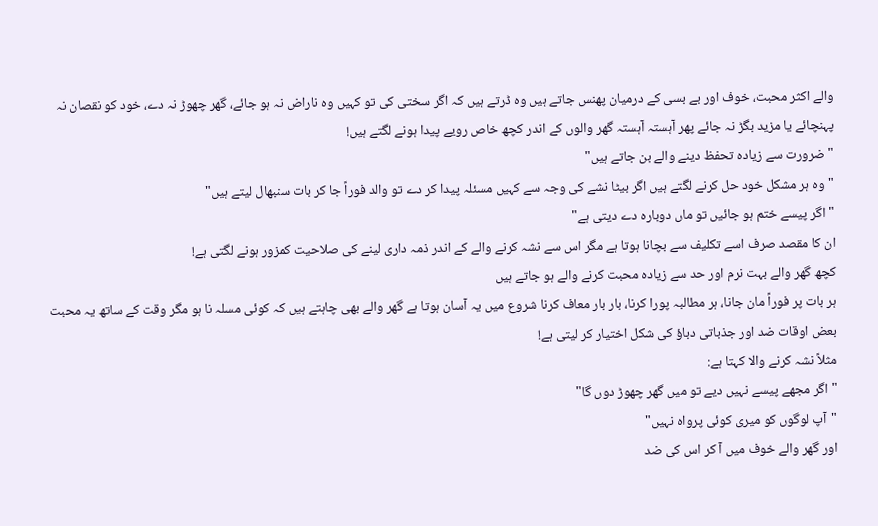والے اکثر محبت، خوف اور بے بسی کے درمیان پھنس جاتے ہیں وہ ڈرتے ہیں کہ اگر سختی کی تو کہیں وہ ناراض نہ ہو جائے، گھر چھوڑ نہ دے، خود کو نقصان نہ پہنچائے یا مزید بگڑ نہ جائے پھر آہستہ آہستہ گھر والوں کے اندر کچھ خاص رویے پیدا ہونے لگتے ہیں!
"ضرورت سے زیادہ تحفظ دینے والے بن جاتے ہیں"
"وہ ہر مشکل خود حل کرنے لگتے ہیں اگر بیٹا نشے کی وجہ سے کہیں مسئلہ پیدا کر دے تو والد فوراً جا کر بات سنبھال لیتے ہیں"
"اگر پیسے ختم ہو جائیں تو ماں دوبارہ دے دیتی ہے"
ان کا مقصد صرف اسے تکلیف سے بچانا ہوتا ہے مگر اس سے نشہ کرنے والے کے اندر ذمہ داری لینے کی صلاحیت کمزور ہونے لگتی ہے!
کچھ گھر والے بہت نرم اور حد سے زیادہ محبت کرنے والے ہو جاتے ہیں
ہر بات پر فوراً مان جانا، ہر مطالبہ پورا کرنا، بار بار معاف کرنا شروع میں یہ آسان ہوتا ہے گھر والے بھی چاہتے ہیں کہ کوئی مسلہ نا ہو مگر وقت کے ساتھ یہ محبت بعض اوقات ضد اور جذباتی دباؤ کی شکل اختیار کر لیتی ہے!
مثلاً نشہ کرنے والا کہتا ہے:
"اگر مجھے پیسے نہیں دیے تو میں گھر چھوڑ دوں گا"
"آپ لوگوں کو میری کوئی پرواہ نہیں"
اور گھر والے خوف میں آ کر اس کی ضد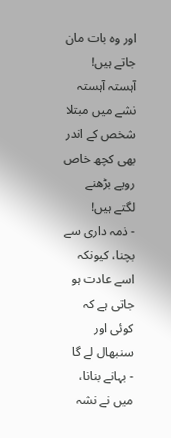اور وہ بات مان جاتے ہیں!
آہستہ آہستہ نشے میں مبتلا شخص کے اندر بھی کچھ خاص رویے بڑھنے لگتے ہیں!
- ذمہ داری سے بچنا، کیونکہ اسے عادت ہو جاتی ہے کہ کوئی اور سنبھال لے گا
- بہانے بنانا، میں نے نشہ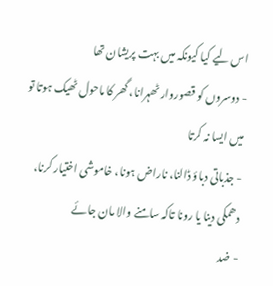اس لیے کیا کیونکہ میں بہت پریشان تھا
- دوسروں کو قصوروار ٹھہرانا، گھر کا ماحول ٹھیک ہوتا تو میں ایسا نہ کرتا
- جذباتی دباؤ ڈالنا، ناراض ہونا، خاموشی اختیار کرنا، دھمکی دینا یا رونا تاکہ سامنے والا مان جائے
- ضد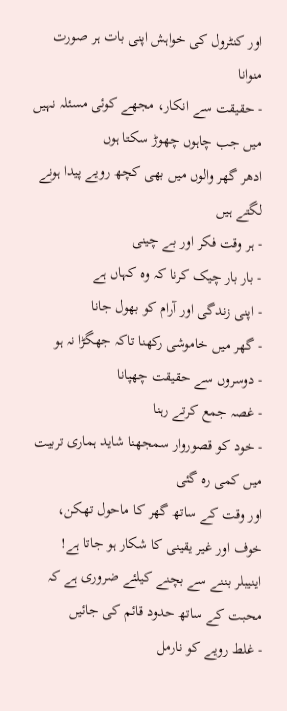اور کنٹرول کی خواہش اپنی بات ہر صورت منوانا
- حقیقت سے انکار، مجھے کوئی مسئلہ نہیں میں جب چاہوں چھوڑ سکتا ہوں
ادھر گھر والوں میں بھی کچھ رویے پیدا ہونے لگتے ہیں
- ہر وقت فکر اور بے چینی
- بار بار چیک کرنا کہ وہ کہاں ہے
- اپنی زندگی اور آرام کو بھول جانا
- گھر میں خاموشی رکھنا تاکہ جھگڑا نہ ہو
- دوسروں سے حقیقت چھپانا
- غصہ جمع کرتے رہنا
- خود کو قصوروار سمجھنا شاید ہماری تربیت میں کمی رہ گئی
اور وقت کے ساتھ گھر کا ماحول تھکن، خوف اور غیر یقینی کا شکار ہو جاتا ہے!
اینیبلر بننے سے بچنے کیلئے ضروری ہے کہ محبت کے ساتھ حدود قائم کی جائیں
- غلط رویے کو نارمل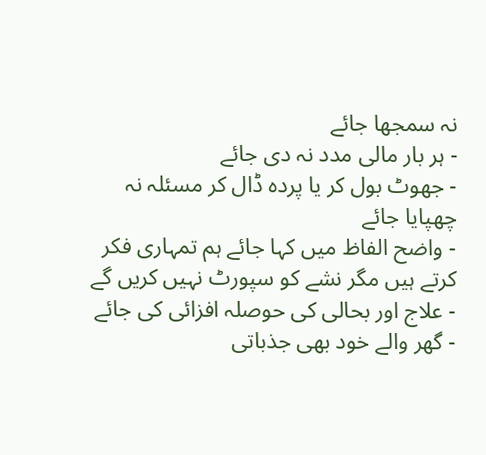نہ سمجھا جائے
- ہر بار مالی مدد نہ دی جائے
- جھوٹ بول کر یا پردہ ڈال کر مسئلہ نہ چھپایا جائے
- واضح الفاظ میں کہا جائے ہم تمہاری فکر کرتے ہیں مگر نشے کو سپورٹ نہیں کریں گے
- علاج اور بحالی کی حوصلہ افزائی کی جائے
- گھر والے خود بھی جذباتی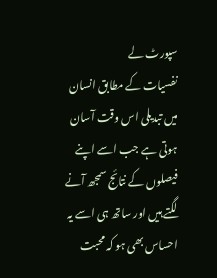سپورٹ لے
نفسیات کے مطابق انسان میں تبدیلی اس وقت آسان ہوتی ہے جب اسے اپنے فیصلوں کے نتائج سمجھ آنے لگتے ہیں اور ساتھ ہی اسے یہ احساس بھی ہو کہ محبت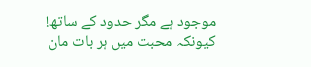موجود ہے مگر حدود کے ساتھ!
کیونکہ محبت میں ہر بات مان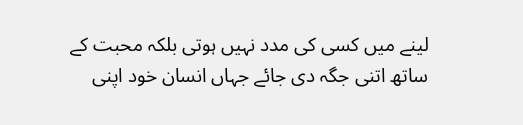لینے میں کسی کی مدد نہیں ہوتی بلکہ محبت کے ساتھ اتنی جگہ دی جائے جہاں انسان خود اپنی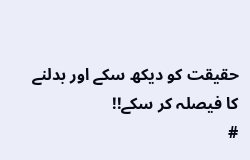حقیقت کو دیکھ سکے اور بدلنے کا فیصلہ کر سکے!!
#